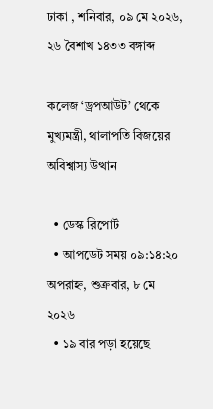ঢাকা , শনিবার, ০৯ মে ২০২৬, ২৬ বৈশাখ ১৪৩৩ বঙ্গাব্দ

কলেজ ‘ড্রপআউট’ থেকে মুখ্যমন্ত্রী, থালাপতি বিজয়ের অবিশ্বাস্য উত্থান

  • ডেস্ক রিপোর্ট
  • আপডেট সময় ০৯:১৪:২০ অপরাহ্ন, শুক্রবার, ৮ মে ২০২৬
  • ১৯ বার পড়া হয়েছে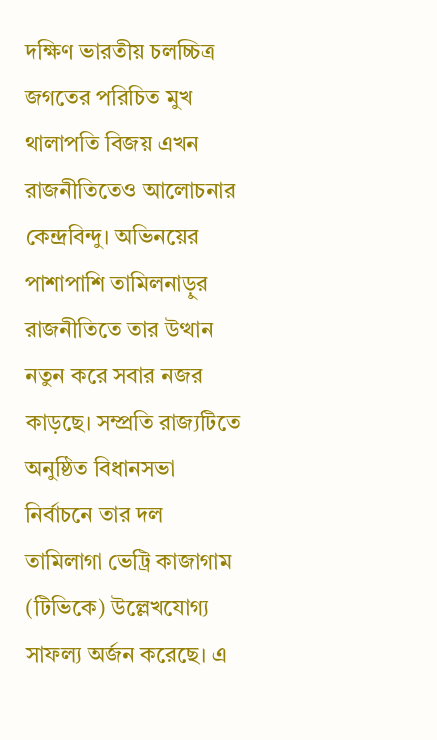দক্ষিণ ভারতীয় চলচ্চিত্র জগতের পরিচিত মুখ থালাপতি বিজয় এখন রাজনীতিতেও আলোচনার কেন্দ্রবিন্দু। অভিনয়ের পাশাপাশি তামিলনাড়ুর রাজনীতিতে তার উত্থান নতুন করে সবার নজর কাড়ছে। সম্প্রতি রাজ্যটিতে অনুষ্ঠিত বিধানসভা নির্বাচনে তার দল তামিলাগা ভেট্রি কাজাগাম (টিভিকে) উল্লেখযোগ্য সাফল্য অর্জন করেছে। এ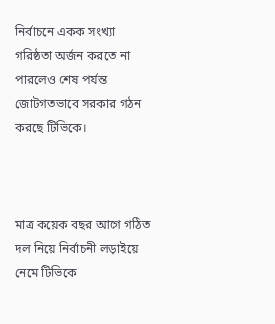নির্বাচনে একক সংখ্যা গরিষ্ঠতা অর্জন করতে না পারলেও শেষ পর্যন্ত জোটগতভাবে সরকার গঠন করছে টিভিকে।



মাত্র কয়েক বছর আগে গঠিত দল নিয়ে নির্বাচনী লড়াইয়ে নেমে টিভিকে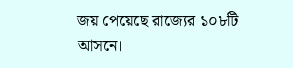জয় পেয়েছে রাজ্যের ১০৮টি আসনে।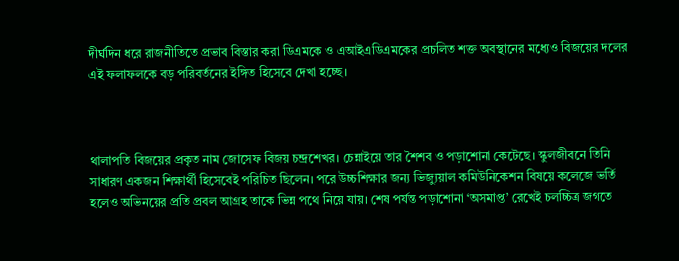দীর্ঘদিন ধরে রাজনীতিতে প্রভাব বিস্তার করা ডিএমকে ও এআইএডিএমকের প্রচলিত শক্ত অবস্থানের মধ্যেও বিজয়ের দলের এই ফলাফলকে বড় পরিবর্তনের ইঙ্গিত হিসেবে দেখা হচ্ছে।



থালাপতি বিজয়ের প্রকৃত নাম জোসেফ বিজয় চন্দ্রশেখর। চেন্নাইয়ে তার শৈশব ও পড়াশোনা কেটেছে। স্কুলজীবনে তিনি সাধারণ একজন শিক্ষার্থী হিসেবেই পরিচিত ছিলেন। পরে উচ্চশিক্ষার জন্য ভিজ্যুয়াল কমিউনিকেশন বিষয়ে কলেজে ভর্তি হলেও অভিনয়ের প্রতি প্রবল আগ্রহ তাকে ভিন্ন পথে নিয়ে যায়। শেষ পর্যন্ত পড়াশোনা ‘অসমাপ্ত’ রেখেই চলচ্চিত্র জগতে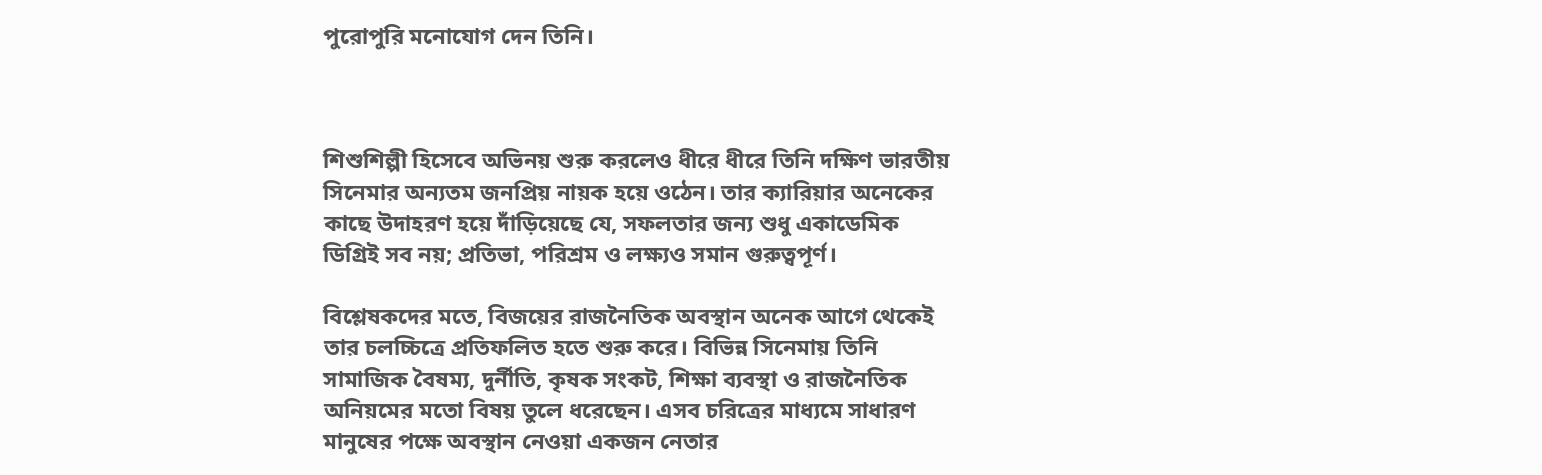পুরোপুরি মনোযোগ দেন তিনি।



শিশুশিল্পী হিসেবে অভিনয় শুরু করলেও ধীরে ধীরে তিনি দক্ষিণ ভারতীয় সিনেমার অন্যতম জনপ্রিয় নায়ক হয়ে ওঠেন। তার ক্যারিয়ার অনেকের কাছে উদাহরণ হয়ে দাঁড়িয়েছে যে, সফলতার জন্য শুধু একাডেমিক ডিগ্রিই সব নয়; প্রতিভা, পরিশ্রম ও লক্ষ্যও সমান গুরুত্বপূর্ণ।

বিশ্লেষকদের মতে, বিজয়ের রাজনৈতিক অবস্থান অনেক আগে থেকেই তার চলচ্চিত্রে প্রতিফলিত হতে শুরু করে। বিভিন্ন সিনেমায় তিনি সামাজিক বৈষম্য, দুর্নীতি, কৃষক সংকট, শিক্ষা ব্যবস্থা ও রাজনৈতিক অনিয়মের মতো বিষয় তুলে ধরেছেন। এসব চরিত্রের মাধ্যমে সাধারণ মানুষের পক্ষে অবস্থান নেওয়া একজন নেতার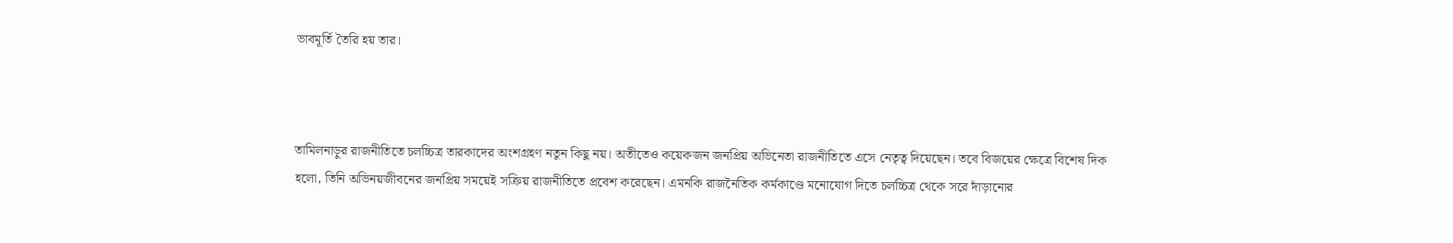ভাবমূর্তি তৈরি হয় তার।



তামিলনাড়ুর রাজনীতিতে চলচ্চিত্র তারকাদের অংশগ্রহণ নতুন কিছু নয়। অতীতেও কয়েকজন জনপ্রিয় অভিনেতা রাজনীতিতে এসে নেতৃত্ব দিয়েছেন। তবে বিজয়ের ক্ষেত্রে বিশেষ দিক হলো, তিনি অভিনয়জীবনের জনপ্রিয় সময়েই সক্রিয় রাজনীতিতে প্রবেশ করেছেন। এমনকি রাজনৈতিক কর্মকাণ্ডে মনোযোগ দিতে চলচ্চিত্র থেকে সরে দাঁড়ানোর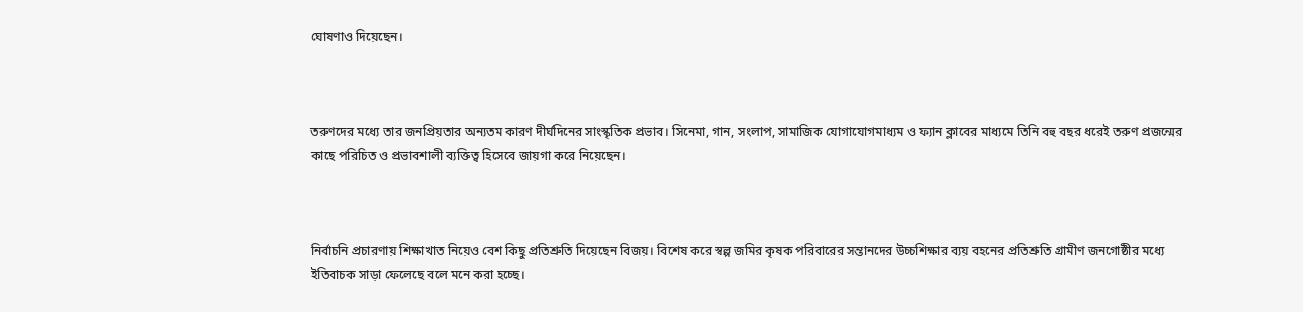ঘোষণাও দিয়েছেন।



তরুণদের মধ্যে তার জনপ্রিয়তার অন্যতম কারণ দীর্ঘদিনের সাংস্কৃতিক প্রভাব। সিনেমা, গান, সংলাপ, সামাজিক যোগাযোগমাধ্যম ও ফ্যান ক্লাবের মাধ্যমে তিনি বহু বছর ধরেই তরুণ প্রজন্মের কাছে পরিচিত ও প্রভাবশালী ব্যক্তিত্ব হিসেবে জায়গা করে নিয়েছেন।



নির্বাচনি প্রচারণায় শিক্ষাখাত নিয়েও বেশ কিছু প্রতিশ্রুতি দিয়েছেন বিজয়। বিশেষ করে স্বল্প জমির কৃষক পরিবারের সন্তানদের উচ্চশিক্ষার ব্যয় বহনের প্রতিশ্রুতি গ্রামীণ জনগোষ্ঠীর মধ্যে ইতিবাচক সাড়া ফেলেছে বলে মনে করা হচ্ছে।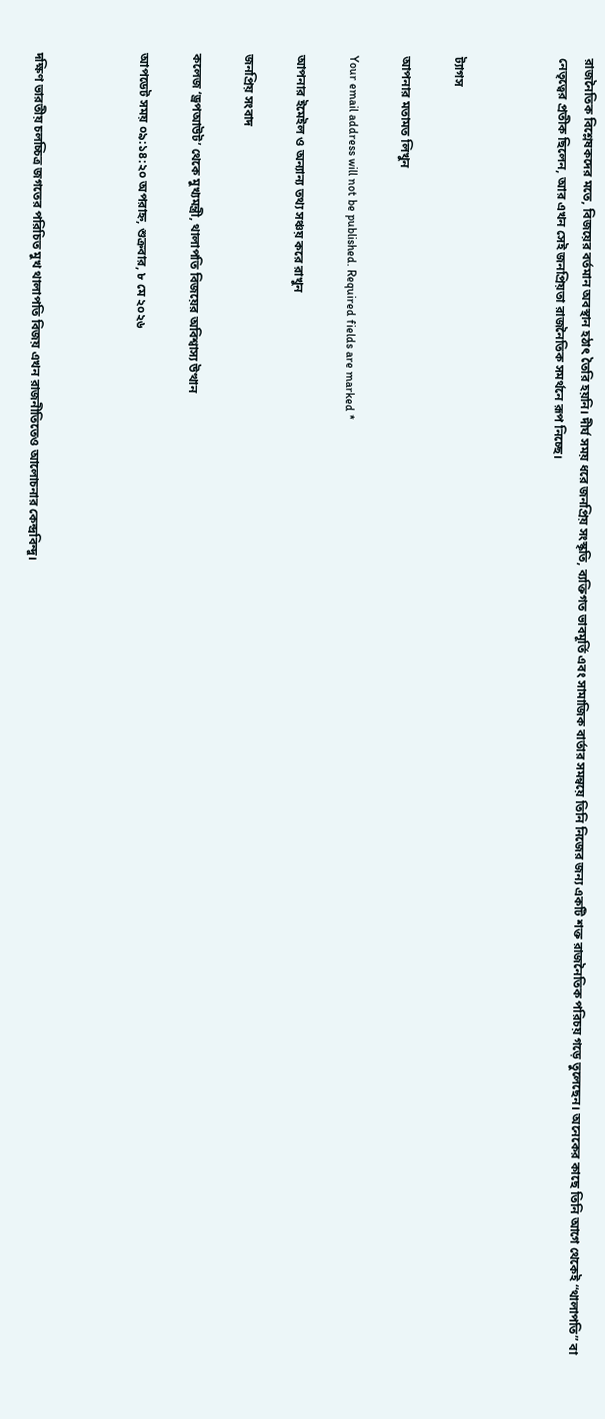রাজনৈতিক বিশ্লেষকদের মতে, বিজয়ের বর্তমান অবস্থান হঠাৎ তৈরি হয়নি। দীর্ঘ সময় ধরে জনপ্রিয় সংস্কৃতি, ব্যক্তিগত ভাবমূর্তি এবং সামাজিক বার্তার সমন্বয়ে তিনি নিজের জন্য একটি শক্ত রাজনৈতিক পরিচয় গড়ে তুলেছেন। অনেকের কাছে তিনি আগে থেকেই “থালাপতি” বা নেতৃত্বের প্রতীক ছিলেন, আর এখন সেই জনপ্রিয়তা রাজনৈতিক সমর্থনে রূপ নিচ্ছে।



ট্যাগস

আপনার মতামত লিখুন

Your email address will not be published. Required fields are marked *

আপনার ইমেইল ও অন্যান্য তথ্য সঞ্চয় করে রাখুন

জনপ্রিয় সংবাদ

কলেজ ‘ড্রপআউট’ থেকে মুখ্যমন্ত্রী, থালাপতি বিজয়ের অবিশ্বাস্য উত্থান

আপডেট সময় ০৯:১৪:২০ অপরাহ্ন, শুক্রবার, ৮ মে ২০২৬



দক্ষিণ ভারতীয় চলচ্চিত্র জগতের পরিচিত মুখ থালাপতি বিজয় এখন রাজনীতিতেও আলোচনার কেন্দ্রবিন্দু।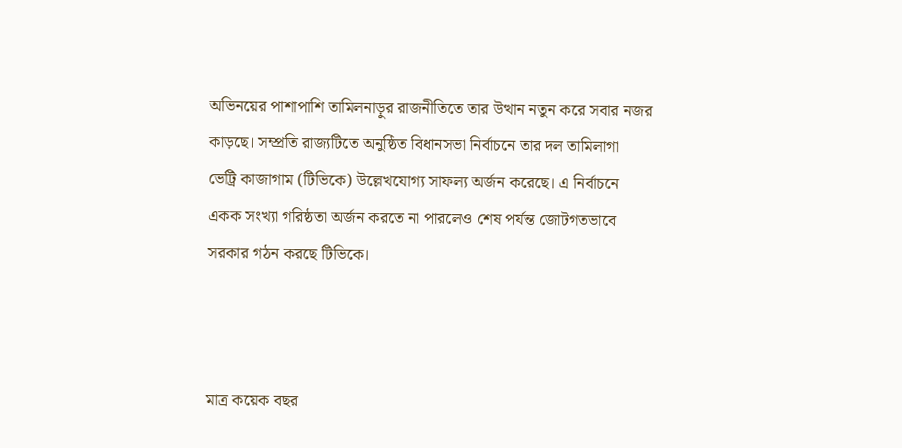অভিনয়ের পাশাপাশি তামিলনাড়ুর রাজনীতিতে তার উত্থান নতুন করে সবার নজর কাড়ছে। সম্প্রতি রাজ্যটিতে অনুষ্ঠিত বিধানসভা নির্বাচনে তার দল তামিলাগা ভেট্রি কাজাগাম (টিভিকে) উল্লেখযোগ্য সাফল্য অর্জন করেছে। এ নির্বাচনে একক সংখ্যা গরিষ্ঠতা অর্জন করতে না পারলেও শেষ পর্যন্ত জোটগতভাবে সরকার গঠন করছে টিভিকে।



মাত্র কয়েক বছর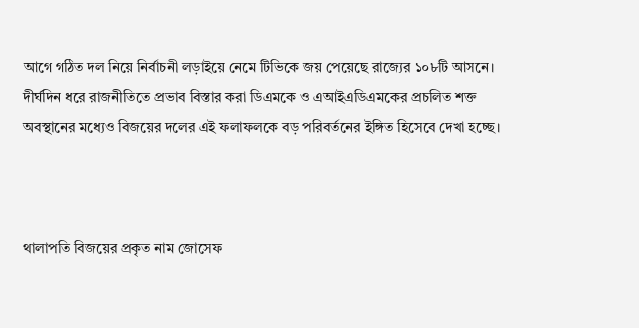আগে গঠিত দল নিয়ে নির্বাচনী লড়াইয়ে নেমে টিভিকে জয় পেয়েছে রাজ্যের ১০৮টি আসনে। দীর্ঘদিন ধরে রাজনীতিতে প্রভাব বিস্তার করা ডিএমকে ও এআইএডিএমকের প্রচলিত শক্ত অবস্থানের মধ্যেও বিজয়ের দলের এই ফলাফলকে বড় পরিবর্তনের ইঙ্গিত হিসেবে দেখা হচ্ছে।



থালাপতি বিজয়ের প্রকৃত নাম জোসেফ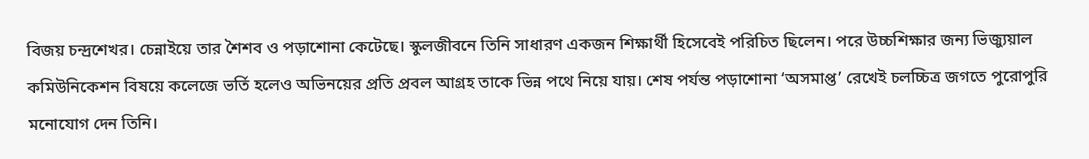বিজয় চন্দ্রশেখর। চেন্নাইয়ে তার শৈশব ও পড়াশোনা কেটেছে। স্কুলজীবনে তিনি সাধারণ একজন শিক্ষার্থী হিসেবেই পরিচিত ছিলেন। পরে উচ্চশিক্ষার জন্য ভিজ্যুয়াল কমিউনিকেশন বিষয়ে কলেজে ভর্তি হলেও অভিনয়ের প্রতি প্রবল আগ্রহ তাকে ভিন্ন পথে নিয়ে যায়। শেষ পর্যন্ত পড়াশোনা ‘অসমাপ্ত’ রেখেই চলচ্চিত্র জগতে পুরোপুরি মনোযোগ দেন তিনি।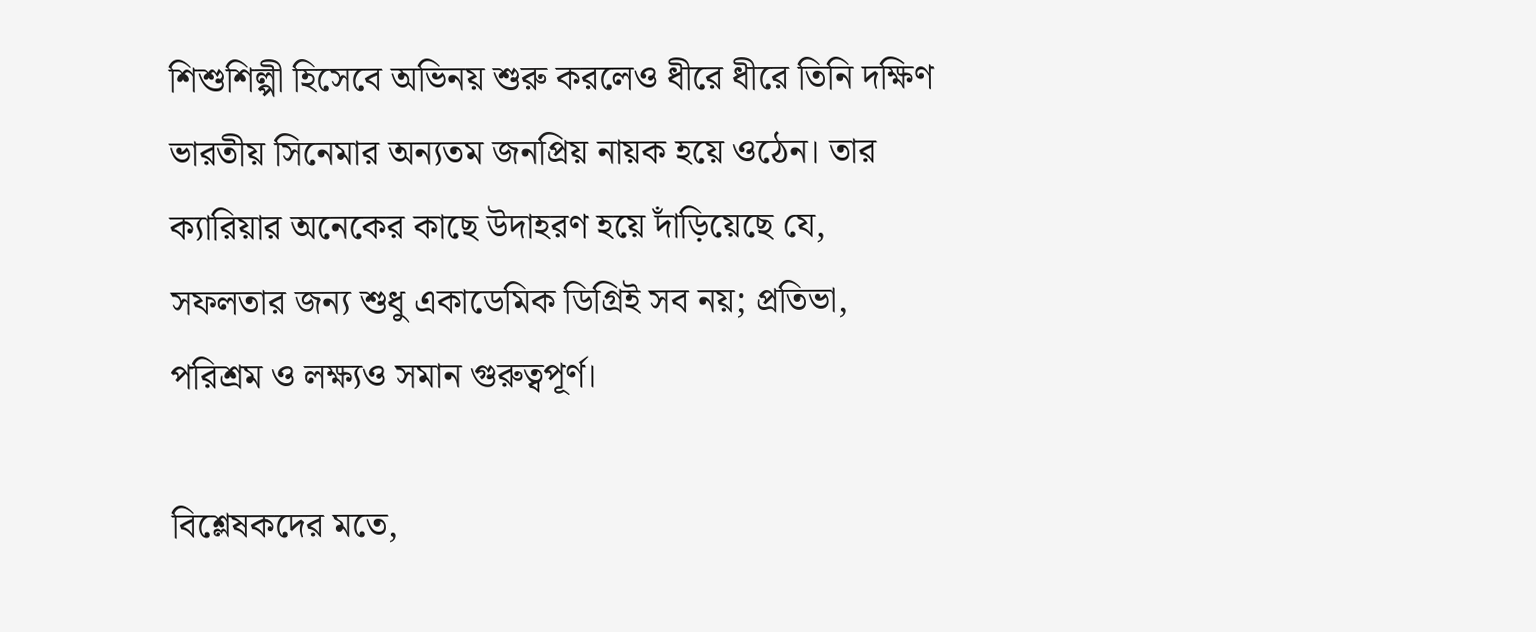শিশুশিল্পী হিসেবে অভিনয় শুরু করলেও ধীরে ধীরে তিনি দক্ষিণ ভারতীয় সিনেমার অন্যতম জনপ্রিয় নায়ক হয়ে ওঠেন। তার ক্যারিয়ার অনেকের কাছে উদাহরণ হয়ে দাঁড়িয়েছে যে, সফলতার জন্য শুধু একাডেমিক ডিগ্রিই সব নয়; প্রতিভা, পরিশ্রম ও লক্ষ্যও সমান গুরুত্বপূর্ণ।

বিশ্লেষকদের মতে,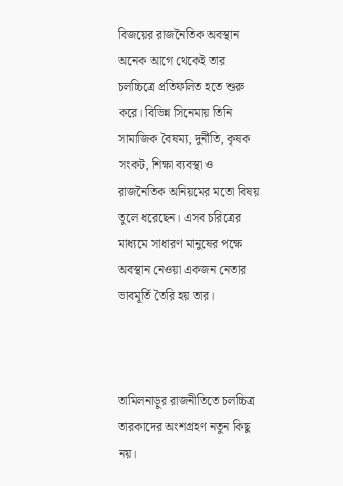বিজয়ের রাজনৈতিক অবস্থান অনেক আগে থেকেই তার চলচ্চিত্রে প্রতিফলিত হতে শুরু করে। বিভিন্ন সিনেমায় তিনি সামাজিক বৈষম্য, দুর্নীতি, কৃষক সংকট, শিক্ষা ব্যবস্থা ও রাজনৈতিক অনিয়মের মতো বিষয় তুলে ধরেছেন। এসব চরিত্রের মাধ্যমে সাধারণ মানুষের পক্ষে অবস্থান নেওয়া একজন নেতার ভাবমূর্তি তৈরি হয় তার।



তামিলনাড়ুর রাজনীতিতে চলচ্চিত্র তারকাদের অংশগ্রহণ নতুন কিছু নয়।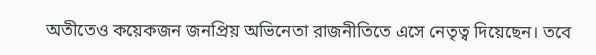অতীতেও কয়েকজন জনপ্রিয় অভিনেতা রাজনীতিতে এসে নেতৃত্ব দিয়েছেন। তবে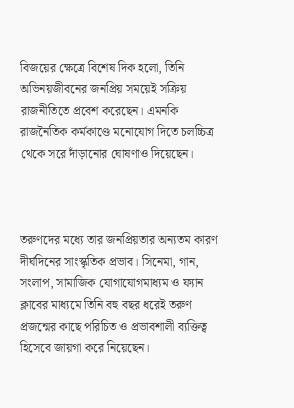বিজয়ের ক্ষেত্রে বিশেষ দিক হলো, তিনি অভিনয়জীবনের জনপ্রিয় সময়েই সক্রিয় রাজনীতিতে প্রবেশ করেছেন। এমনকি রাজনৈতিক কর্মকাণ্ডে মনোযোগ দিতে চলচ্চিত্র থেকে সরে দাঁড়ানোর ঘোষণাও দিয়েছেন।



তরুণদের মধ্যে তার জনপ্রিয়তার অন্যতম কারণ দীর্ঘদিনের সাংস্কৃতিক প্রভাব। সিনেমা, গান, সংলাপ, সামাজিক যোগাযোগমাধ্যম ও ফ্যান ক্লাবের মাধ্যমে তিনি বহু বছর ধরেই তরুণ প্রজন্মের কাছে পরিচিত ও প্রভাবশালী ব্যক্তিত্ব হিসেবে জায়গা করে নিয়েছেন।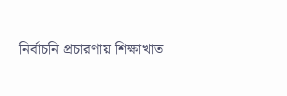নির্বাচনি প্রচারণায় শিক্ষাখাত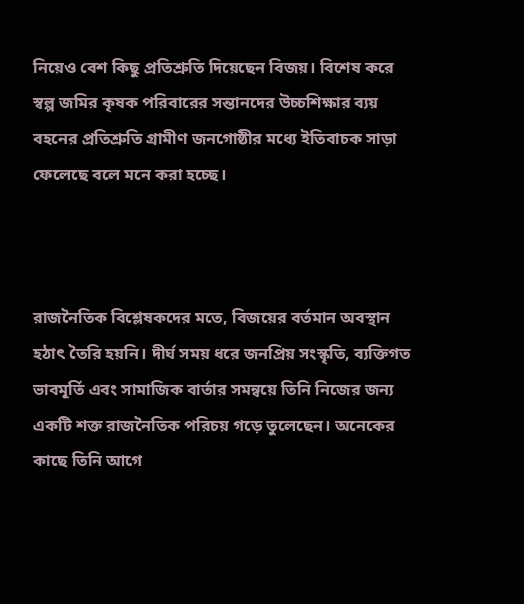নিয়েও বেশ কিছু প্রতিশ্রুতি দিয়েছেন বিজয়। বিশেষ করে স্বল্প জমির কৃষক পরিবারের সন্তানদের উচ্চশিক্ষার ব্যয় বহনের প্রতিশ্রুতি গ্রামীণ জনগোষ্ঠীর মধ্যে ইতিবাচক সাড়া ফেলেছে বলে মনে করা হচ্ছে।



রাজনৈতিক বিশ্লেষকদের মতে, বিজয়ের বর্তমান অবস্থান হঠাৎ তৈরি হয়নি। দীর্ঘ সময় ধরে জনপ্রিয় সংস্কৃতি, ব্যক্তিগত ভাবমূর্তি এবং সামাজিক বার্তার সমন্বয়ে তিনি নিজের জন্য একটি শক্ত রাজনৈতিক পরিচয় গড়ে তুলেছেন। অনেকের কাছে তিনি আগে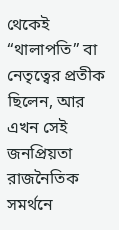থেকেই “থালাপতি” বা নেতৃত্বের প্রতীক ছিলেন, আর এখন সেই জনপ্রিয়তা রাজনৈতিক সমর্থনে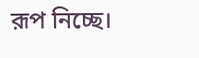রূপ নিচ্ছে।